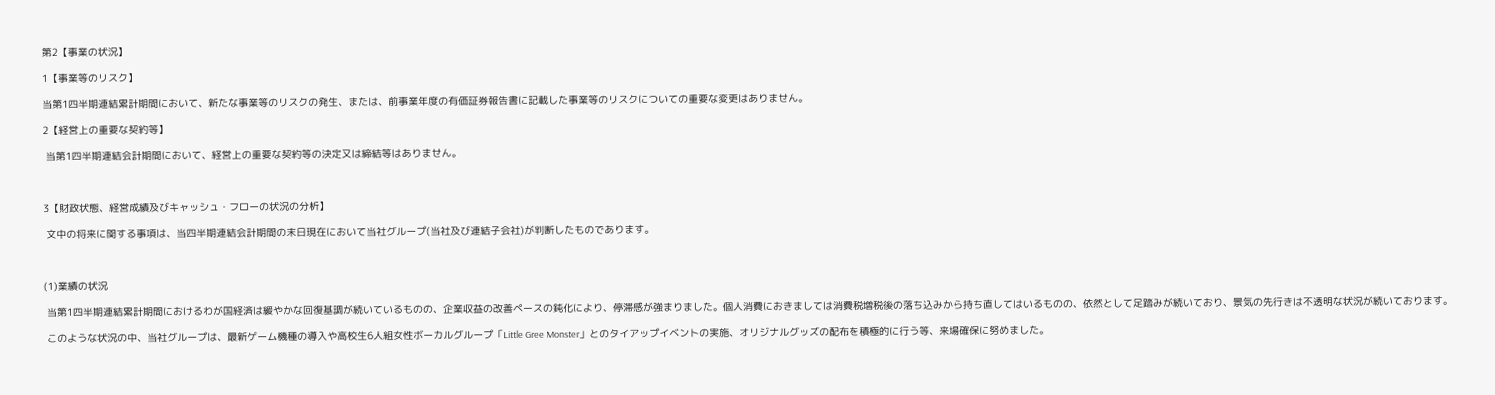第2【事業の状況】

1【事業等のリスク】

当第1四半期連結累計期間において、新たな事業等のリスクの発生、または、前事業年度の有価証券報告書に記載した事業等のリスクについての重要な変更はありません。

2【経営上の重要な契約等】

 当第1四半期連結会計期間において、経営上の重要な契約等の決定又は締結等はありません。



3【財政状態、経営成績及びキャッシュ・フローの状況の分析】

 文中の将来に関する事項は、当四半期連結会計期間の末日現在において当社グループ(当社及び連結子会社)が判断したものであります。



(1)業績の状況

 当第1四半期連結累計期間におけるわが国経済は緩やかな回復基調が続いているものの、企業収益の改善ペースの鈍化により、停滞感が強まりました。個人消費におきましては消費税増税後の落ち込みから持ち直してはいるものの、依然として足踏みが続いており、景気の先行きは不透明な状況が続いております。

 このような状況の中、当社グループは、最新ゲーム機種の導入や高校生6人組女性ボーカルグループ「Little Gree Monster」とのタイアップイベントの実施、オリジナルグッズの配布を積極的に行う等、来場確保に努めました。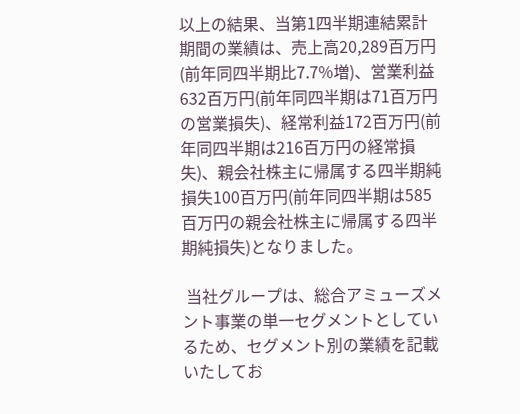以上の結果、当第1四半期連結累計期間の業績は、売上高20,289百万円(前年同四半期比7.7%増)、営業利益632百万円(前年同四半期は71百万円の営業損失)、経常利益172百万円(前年同四半期は216百万円の経常損失)、親会社株主に帰属する四半期純損失100百万円(前年同四半期は585百万円の親会社株主に帰属する四半期純損失)となりました。

 当社グループは、総合アミューズメント事業の単一セグメントとしているため、セグメント別の業績を記載いたしてお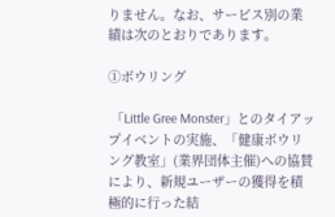りません。なお、サービス別の業績は次のとおりであります。

①ボウリング

 「Little Gree Monster」とのタイアップイベントの実施、「健康ボウリング教室」(業界団体主催)への協賛により、新規ユーザーの獲得を積極的に行った結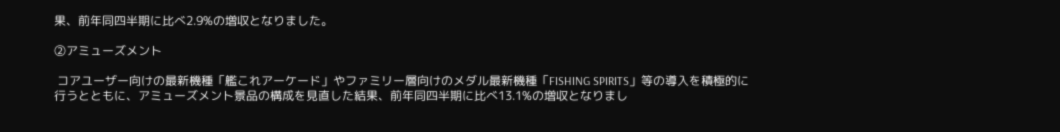果、前年同四半期に比べ2.9%の増収となりました。

②アミューズメント

 コアユーザー向けの最新機種「艦これアーケード」やファミリー層向けのメダル最新機種「FISHING SPIRITS」等の導入を積極的に行うとともに、アミューズメント景品の構成を見直した結果、前年同四半期に比べ13.1%の増収となりまし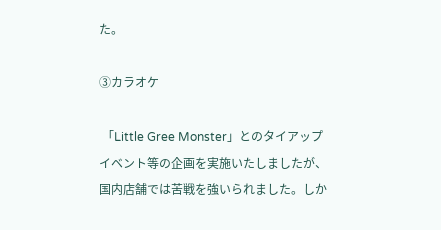た。

③カラオケ

 「Little Gree Monster」とのタイアップイベント等の企画を実施いたしましたが、国内店舗では苦戦を強いられました。しか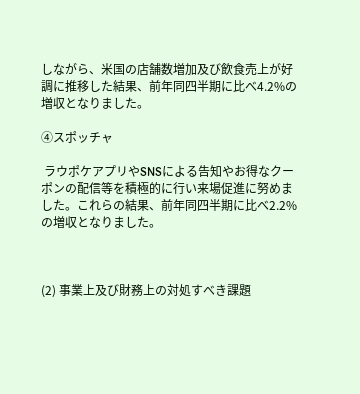しながら、米国の店舗数増加及び飲食売上が好調に推移した結果、前年同四半期に比べ4.2%の増収となりました。

④スポッチャ

 ラウポケアプリやSNSによる告知やお得なクーポンの配信等を積極的に行い来場促進に努めました。これらの結果、前年同四半期に比べ2.2%の増収となりました。



(2) 事業上及び財務上の対処すべき課題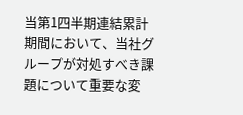当第1四半期連結累計期間において、当社グループが対処すべき課題について重要な変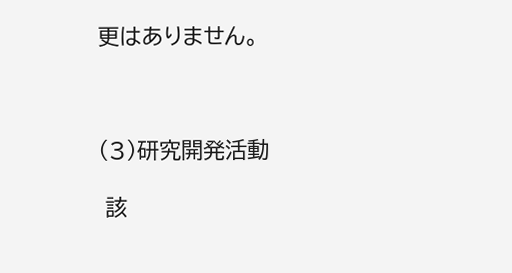更はありません。



(3)研究開発活動

 該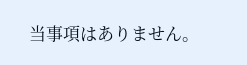当事項はありません。